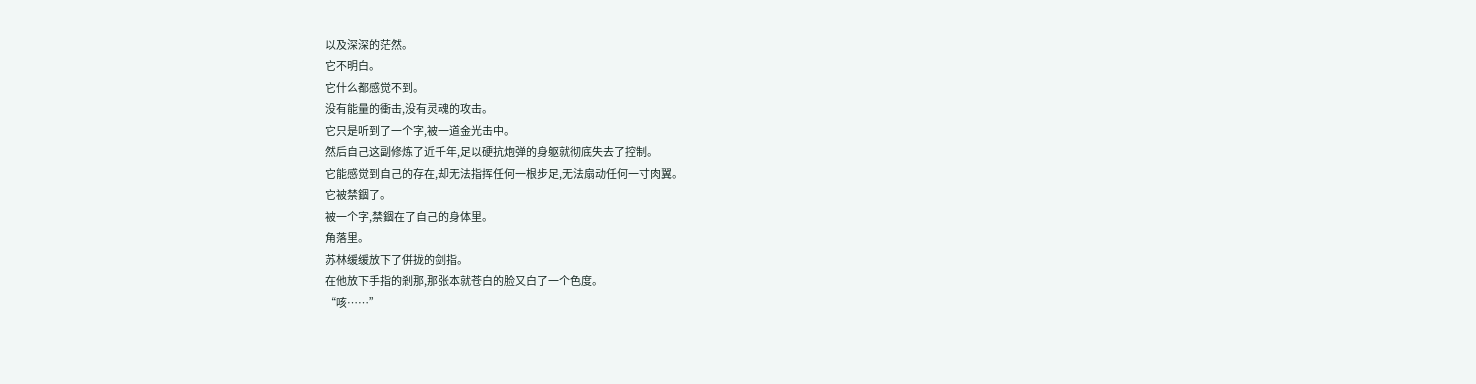以及深深的茫然。
它不明白。
它什么都感觉不到。
没有能量的衝击,没有灵魂的攻击。
它只是听到了一个字,被一道金光击中。
然后自己这副修炼了近千年,足以硬抗炮弹的身躯就彻底失去了控制。
它能感觉到自己的存在,却无法指挥任何一根步足,无法扇动任何一寸肉翼。
它被禁錮了。
被一个字,禁錮在了自己的身体里。
角落里。
苏林缓缓放下了併拢的剑指。
在他放下手指的剎那,那张本就苍白的脸又白了一个色度。
“咳……”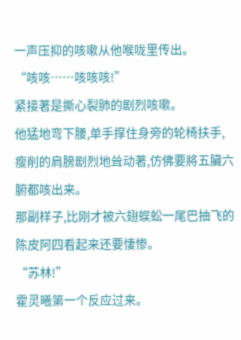一声压抑的咳嗽从他喉咙里传出。
“咳咳……咳咳咳!”
紧接著是撕心裂肺的剧烈咳嗽。
他猛地弯下腰,单手撑住身旁的轮椅扶手,瘦削的肩膀剧烈地耸动著,仿佛要將五臟六腑都咳出来。
那副样子,比刚才被六翅蜈蚣一尾巴抽飞的陈皮阿四看起来还要悽惨。
“苏林!”
霍灵曦第一个反应过来。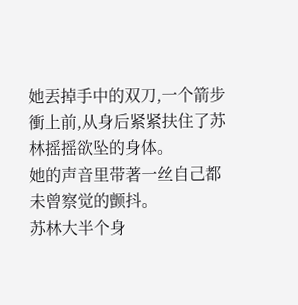她丟掉手中的双刀,一个箭步衝上前,从身后紧紧扶住了苏林摇摇欲坠的身体。
她的声音里带著一丝自己都未曾察觉的颤抖。
苏林大半个身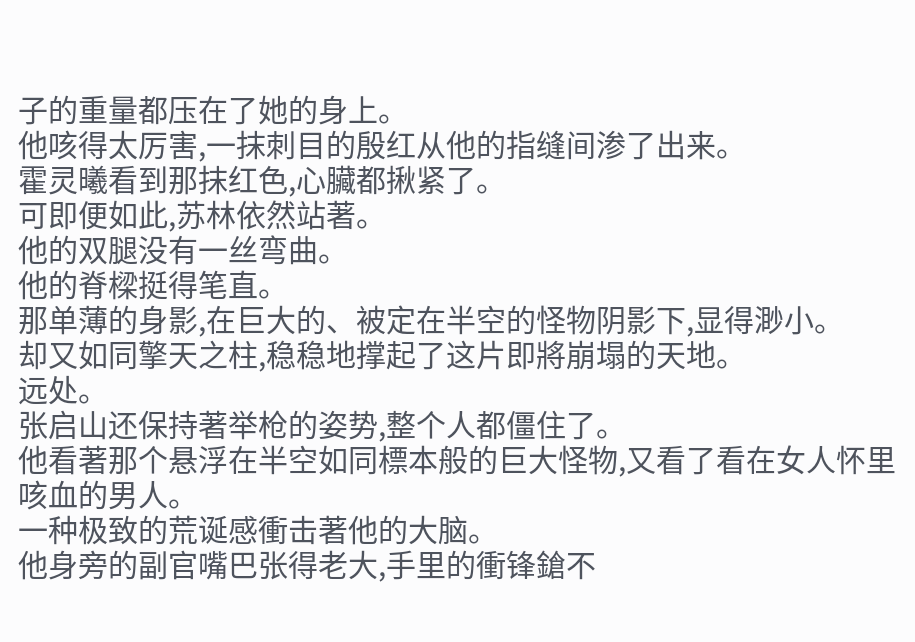子的重量都压在了她的身上。
他咳得太厉害,一抹刺目的殷红从他的指缝间渗了出来。
霍灵曦看到那抹红色,心臟都揪紧了。
可即便如此,苏林依然站著。
他的双腿没有一丝弯曲。
他的脊樑挺得笔直。
那单薄的身影,在巨大的、被定在半空的怪物阴影下,显得渺小。
却又如同擎天之柱,稳稳地撑起了这片即將崩塌的天地。
远处。
张启山还保持著举枪的姿势,整个人都僵住了。
他看著那个悬浮在半空如同標本般的巨大怪物,又看了看在女人怀里咳血的男人。
一种极致的荒诞感衝击著他的大脑。
他身旁的副官嘴巴张得老大,手里的衝锋鎗不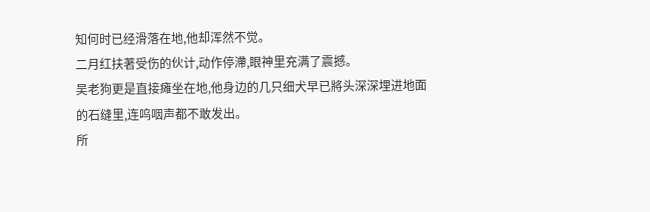知何时已经滑落在地,他却浑然不觉。
二月红扶著受伤的伙计,动作停滯,眼神里充满了震撼。
吴老狗更是直接瘫坐在地,他身边的几只细犬早已將头深深埋进地面的石缝里,连呜咽声都不敢发出。
所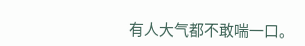有人大气都不敢喘一口。